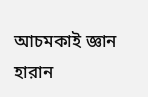আচমকাই জ্ঞান হারান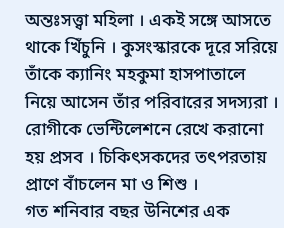অন্তঃসত্ত্বা মহিলা । একই সঙ্গে আসতে থাকে খিঁচুনি । কুসংস্কারকে দূরে সরিয়ে তাঁকে ক্যানিং মহকুমা হাসপাতালে নিয়ে আসেন তাঁর পরিবারের সদস্যরা । রোগীকে ভেন্টিলেশনে রেখে করানো হয় প্রসব । চিকিৎসকদের তৎপরতায় প্রাণে বাঁচলেন মা ও শিশু ।
গত শনিবার বছর উনিশের এক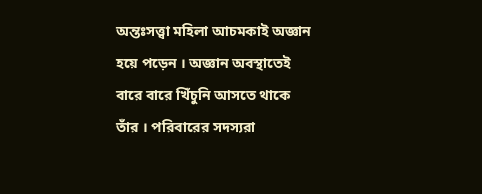অন্তঃসত্ত্বা মহিলা আচমকাই অজ্ঞান হয়ে পড়েন । অজ্ঞান অবস্থাতেই বারে বারে খিঁচুনি আসতে থাকে তাঁর । পরিবারের সদস্যরা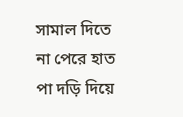সামাল দিতে না পেরে হাত পা দড়ি দিয়ে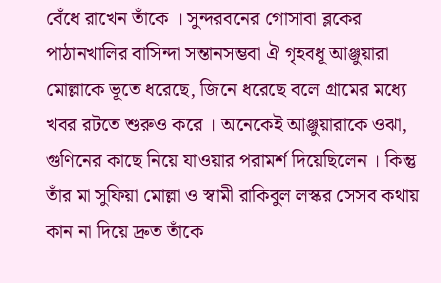বেঁধে রাখেন তাঁকে । সুন্দরবনের গোসাবা ব্লকের পাঠানখালির বাসিন্দা সন্তানসম্ভবা ঐ গৃহবধূ আঞ্জুয়ারা মোল্লাকে ভূতে ধরেছে, জিনে ধরেছে বলে গ্রামের মধ্যে খবর রটতে শুরুও করে । অনেকেই আঞ্জুয়ারাকে ওঝা, গুণিনের কাছে নিয়ে যাওয়ার পরামর্শ দিয়েছিলেন । কিন্তু তাঁর মা সুফিয়া মোল্লা ও স্বামী রাকিবুল লস্কর সেসব কথায় কান না দিয়ে দ্রুত তাঁকে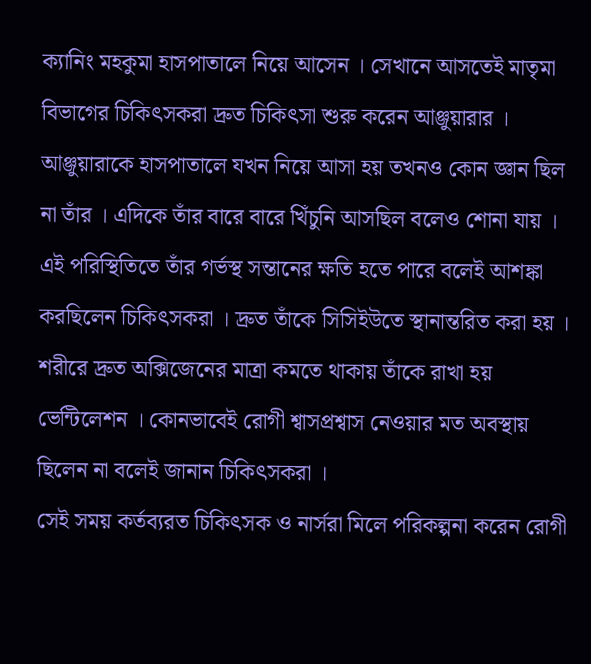ক্যানিং মহকুমা হাসপাতালে নিয়ে আসেন । সেখানে আসতেই মাতৃমা বিভাগের চিকিৎসকরা দ্রুত চিকিৎসা শুরু করেন আঞ্জুয়ারার ।
আঞ্জুয়ারাকে হাসপাতালে যখন নিয়ে আসা হয় তখনও কোন জ্ঞান ছিল না তাঁর । এদিকে তাঁর বারে বারে খিঁচুনি আসছিল বলেও শোনা যায় । এই পরিস্থিতিতে তাঁর গর্ভস্থ সন্তানের ক্ষতি হতে পারে বলেই আশঙ্কা করছিলেন চিকিৎসকরা । দ্রুত তাঁকে সিসিইউতে স্থানান্তরিত করা হয় । শরীরে দ্রুত অক্সিজেনের মাত্রা কমতে থাকায় তাঁকে রাখা হয় ভেন্টিলেশন । কোনভাবেই রোগী শ্বাসপ্রশ্বাস নেওয়ার মত অবস্থায় ছিলেন না বলেই জানান চিকিৎসকরা ।
সেই সময় কর্তব্যরত চিকিৎসক ও নার্সরা মিলে পরিকল্পনা করেন রোগী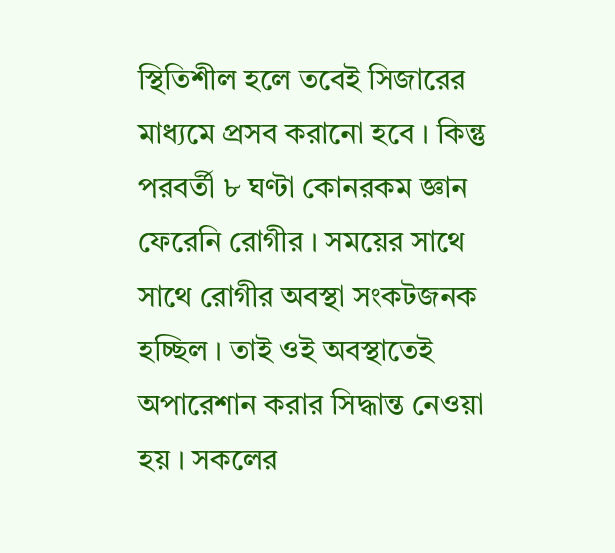স্থিতিশীল হলে তবেই সিজারের মাধ্যমে প্রসব করানো হবে । কিন্তু পরবর্তী ৮ ঘণ্টা কোনরকম জ্ঞান ফেরেনি রোগীর । সময়ের সাথে সাথে রোগীর অবস্থা সংকটজনক হচ্ছিল । তাই ওই অবস্থাতেই অপারেশান করার সিদ্ধান্ত নেওয়া হয় । সকলের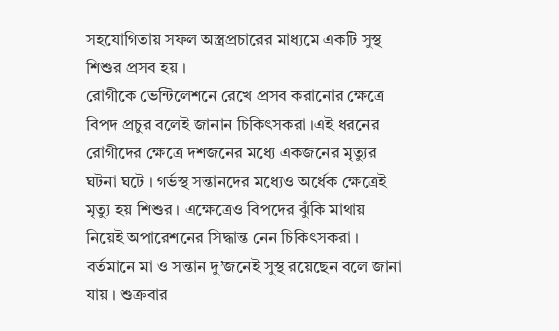সহযোগিতায় সফল অস্ত্রপ্রচারের মাধ্যমে একটি সুস্থ শিশুর প্রসব হয় ।
রোগীকে ভেন্টিলেশনে রেখে প্রসব করানোর ক্ষেত্রে বিপদ প্রচুর বলেই জানান চিকিৎসকরা ।এই ধরনের রোগীদের ক্ষেত্রে দশজনের মধ্যে একজনের মৃত্যুর ঘটনা ঘটে । গর্ভস্থ সন্তানদের মধ্যেও অর্ধেক ক্ষেত্রেই মৃত্যু হয় শিশুর । এক্ষেত্রেও বিপদের ঝুঁকি মাথায় নিয়েই অপারেশনের সিদ্ধান্ত নেন চিকিৎসকরা ।
বর্তমানে মা ও সন্তান দু’জনেই সুস্থ রয়েছেন বলে জানা যায় । শুক্রবার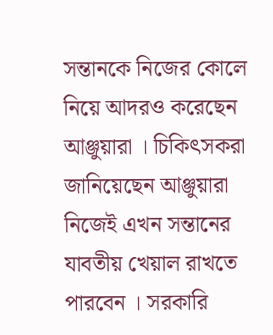সন্তানকে নিজের কোলে নিয়ে আদরও করেছেন আঞ্জুয়ারা । চিকিৎসকরা জানিয়েছেন আঞ্জুয়ারা নিজেই এখন সন্তানের যাবতীয় খেয়াল রাখতে পারবেন । সরকারি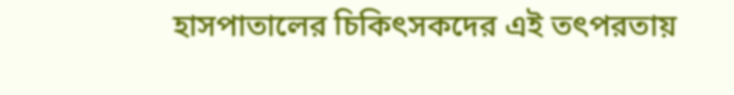হাসপাতালের চিকিৎসকদের এই তৎপরতায়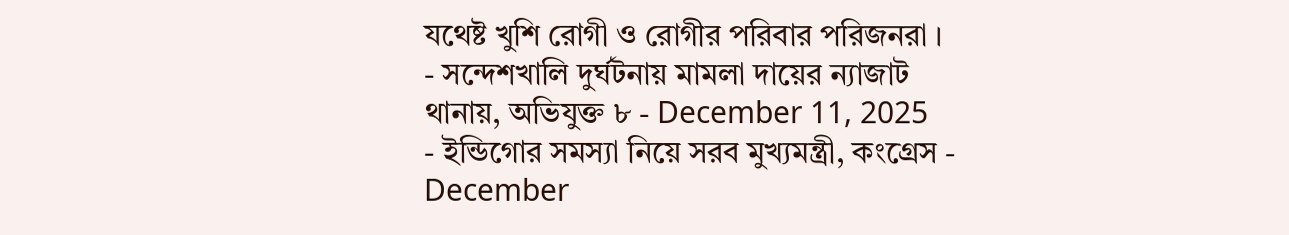যথেষ্ট খুশি রোগী ও রোগীর পরিবার পরিজনরা ।
- সন্দেশখালি দুর্ঘটনায় মামলা দায়ের ন্যাজাট থানায়, অভিযুক্ত ৮ - December 11, 2025
- ইন্ডিগোর সমস্যা নিয়ে সরব মুখ্যমন্ত্রী, কংগ্রেস - December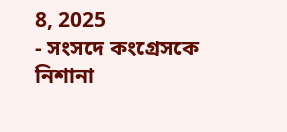8, 2025
- সংসদে কংগ্রেসকে নিশানা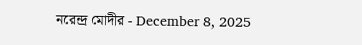নরেন্দ্র মোদীর - December 8, 2025